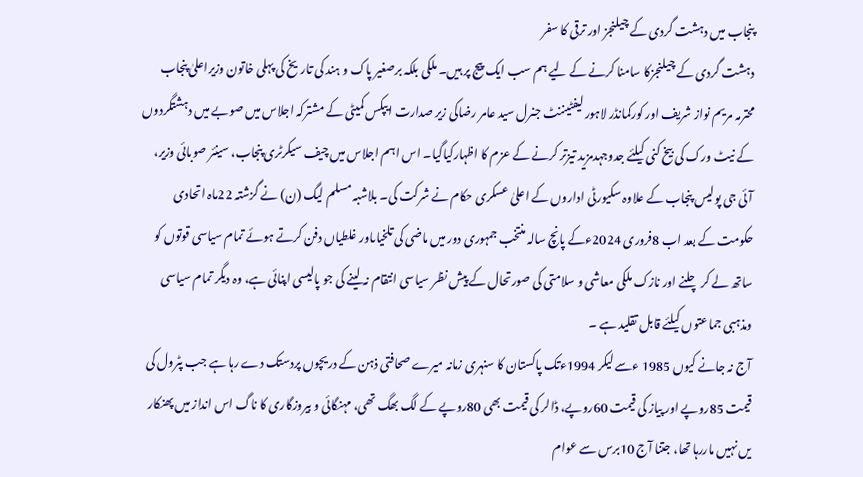پنجاب میں دہشت گردی کے چیلنجز اور ترقی کا سفر
دہشت گردی کے چیلنجزکا سامنا کرنے کے لیے ہم سب ایک پیج پر ہیں۔ ملکی بلکہ برصغیر پاک و ہند کی تاریخ کی پہلی خاتون وزیراعلیٰ پنجاب محترمہ مریم نواز شریف اور کورکمانڈر لاہور لیفٹیننٹ جنرل سید عامر رضاکی زیر صدارت ایپکس کمیٹی کے مشترکہ اجلاس میں صوبے میں دہشتگردوں کے نیٹ ورک کی بیخ کنی کیلئے جدوجہدمزید تیزتر کرنے کے عزم کا اظہارکیاگیا۔ اس اہم اجلاس میں چیف سیکرٹری پنجاب، سینئر صوبائی وزیر، آئی جی پولیس پنجاب کے علاوہ سکیورٹی اداروں کے اعلیٰ عسکری حکام نے شرکت کی۔ بلاشبہ مسلم لیگ (ن) نے گزشتہ 22ماہ اتحادی حکومت کے بعد اب 8فروری 2024ءکے پانچ سالہ منتخب جمہوری دور میں ماضی کی تلخیاںاور غلطیاں دفن کرتے ہوئے تمام سیاسی قوتوں کو ساتھ لے کر چلنے اور نازک ملکی معاشی و سلامتی کی صورتحال کے پیش نظر سیاسی انتقام نہ لینے کی جو پالیسی اپنائی ہے، وہ دیگر تمام سیاسی ومذہبی جماعتوں کیلئے قابل تقلید ہے ۔
آج نہ جانے کیوں 1985 ءسے لیکر 1994ءتک پاکستان کا سنہری زمانہ میرے صحافتی ذہن کے دریچوں پردستک دے رہا ہے جب پٹرول کی قیمت 85روپے اور پیاز کی قیمت 60روپے، ڈالر کی قیمت بھی 80روپے کے لگ بھگ تھی، مہنگائی و بیروزگاری کا ناگ اس انداز میں پھنکار یں نہیں ماررہا تھا، جتنا آج 10برس سے عوام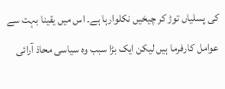کی پسلیاں توڑ کر چیخیں نکلوارہا ہے۔ اس میں یقینا بہت سے عوامل کارفرما ہیں لیکن ایک بڑا سبب وہ سیاسی محاذ آرائی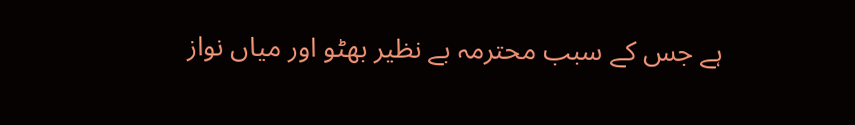ہے جس کے سبب محترمہ بے نظیر بھٹو اور میاں نواز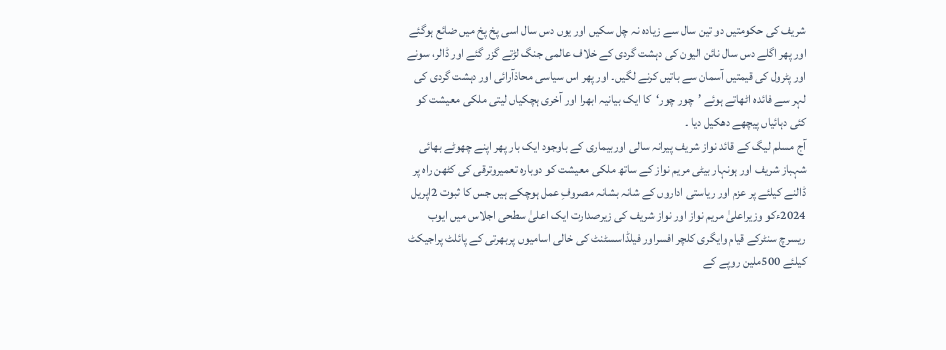شریف کی حکومتیں دو تین سال سے زیادہ نہ چل سکیں اور یوں دس سال اسی پخ پخ میں ضائع ہوگئے اور پھر اگلے دس سال نائن الیون کی دہشت گردی کے خلاف عالمی جنگ لڑتے گزر گئے اور ڈالر، سونے اور پٹرول کی قیمتیں آسمان سے باتیں کرنے لگیں۔ اور پھر اس سیاسی محاذآرائی اور دہشت گردی کی لہر سے فائدہ اٹھاتے ہوئے ’چور چور‘کا ایک بیانیہ ابھرا اور آخری ہچکیاں لیتی ملکی معیشت کو کئی دہائیاں پیچھے دھکیل دیا ۔
آج مسلم لیگ کے قائد نواز شریف پیرانہ سالی اوربیماری کے باوجود ایک بار پھر اپنے چھوٹے بھائی شہباز شریف اور ہونہار بیٹی مریم نواز کے ساتھ ملکی معیشت کو دوبارہ تعمیروترقی کی کٹھن راہ پر ڈالنے کیلئے پر عزم اور ریاستی اداروں کے شانہ بشانہ مصروفِ عمل ہوچکے ہیں جس کا ثبوت 2اپریل 2024ءکو وزیراعلیٰ مریم نواز اور نواز شریف کی زیرصدارت ایک اعلیٰ سطحی اجلاس میں ایوب ریسرچ سنٹرکے قیام وایگری کلچر افسراور فیلڈاسسٹنٹ کی خالی اسامیوں پربھرتی کے پائلٹ پراجیکٹ کیلئے 500ملین روپے کے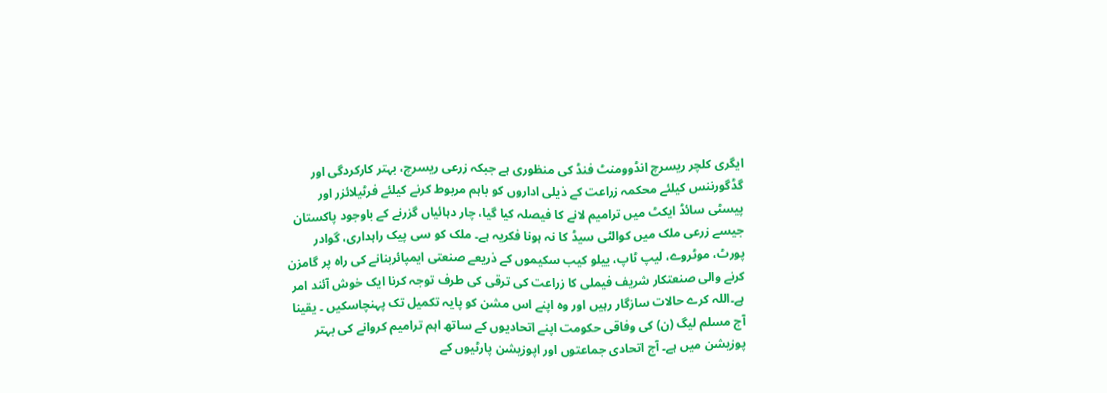ایگری کلچر ریسرچ انڈوومنٹ فنڈ کی منظوری ہے جبکہ زرعی ریسرچ، بہتر کارکردگی اور گڈگورننس کیلئے محکمہ زراعت کے ذیلی اداروں کو باہم مربوط کرنے کیلئے فرٹیلائزر اور پیسٹی سائڈ ایکٹ میں ترامیم لانے کا فیصلہ کیا گیا، چار دہائیاں گزرنے کے باوجود پاکستان جیسے زرعی ملک میں کوالٹی سیڈ کا نہ ہونا فکریہ ہے۔ ملک کو سی پیک راہداری، گوادر پورٹ، موٹروے، لیپ ٹاپ، ییلو کیب سکیموں کے ذریعے صنعتی ایمپائربنانے کی راہ پر گامزن کرنے والی صنعتکار شریف فیملی کا زراعت کی ترقی کی طرف توجہ کرنا ایک خوش آئند امر ہے۔اللہ کرے حالات سازگار رہیں اور وہ اپنے اس مشن کو پایہ تکمیل تک پہنچاسکیں ۔ یقینا آج مسلم لیگ (ن) کی وفاقی حکومت اپنے اتحادیوں کے ساتھ اہم ترامیم کروانے کی بہتر پوزیشن میں ہے۔ آج اتحادی جماعتوں اور اپوزیشن پارٹیوں کے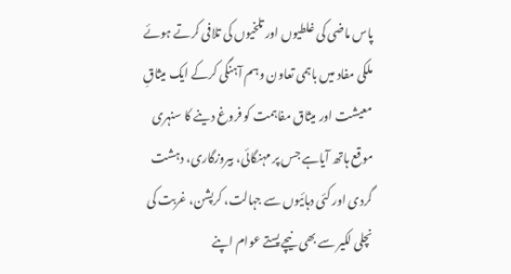پاس ماضی کی غلطیوں اور تلخیوں کی تلافی کرتے ہوئے ملکی مفاد میں باہمی تعاون وہم آہنگی کرکے ایک میثاقِ معیشت اور میثاق مفاہمت کو فروغ دینے کا سنہری موقع ہاتھ آیاہے جس پر مہنگائی، بیروزگاری، دہشت گردی اور کئی دہائیوں سے جہالت، کرپشن، غربت کی نچلی لکیر سے بھی نیچے پستے عوام اپنے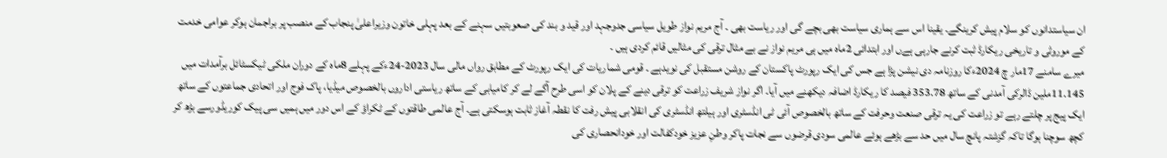ان سیاستدانوں کو سلام پیش کرینگے۔ یقینا اس سے ہماری سیاست بھی بچے گی اور ریاست بھی ۔ آج مریم نواز طویل سیاسی جدوجہد اور قید و بند کی صعوبتیں سہنے کے بعد پہلی خاتون وزیراعلیٰ پنجاب کے منصب پر براجمان ہوکر عوامی خدمت کے موروثی و تاریخی ریکارڈ ثبت کرنے جارہی ہےں اور ابتدائی 2ماہ میں ہی مریم نواز نے بے مثال ترقی کی مثالیں قائم کردی ہیں ۔
میرے سامنے 17مار چ 2024ءکا روزنامہ دی نیشن پڑا ہے جس کی ایک رپورٹ پاکستان کے روشن مستقبل کی نویدہے ۔ قومی شماریات کی ایک رپورٹ کے مطابق رواں مالی سال 2023-24ءکے پہلے 8ماہ کے دوران ملکی ٹیکسٹائل برآمدات میں 11.145ملین ڈالرکی آمدنی کے ساتھ 353.78 فیصد کا ریکارڈ اضافہ دیکھنے میں آیا۔ اگر نواز شریف زراعت کو ترقی دینے کے پلان کو اسی طرح آگے لے کر کامیابی کے ساتھ ریاستی اداروں بالخصوص میڈیا، پاک فوج اور اتحادی جماعتوں کے ساتھ ایک پیج پر چلتے رہے تو زراعت کی یہ ترقی صنعت وحرفت کے ساتھ بالخصوص آئی ٹی انڈسٹری اور ہیلتھ انڈسٹری کی انقلابی پیش رفت کا نقطہ آغاز ثابت ہوسکتی ہے۔ آج عالمی طاقتوں کے ٹکراؤ کے اس دور میں ہمیں سی پیک کوریڈورسے بڑھ کر کچھ سوچنا ہوگا تاکہ گزشتہ پانچ سال میں حد سے بڑھے ہوئے عالمی سودی قرضوں سے نجات پاکر وطنِ عزیز خودکفالت اور خودانحصاری کی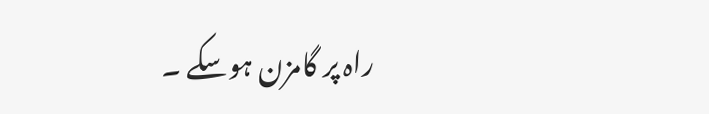راہ پر گامزن ہوسکے ۔